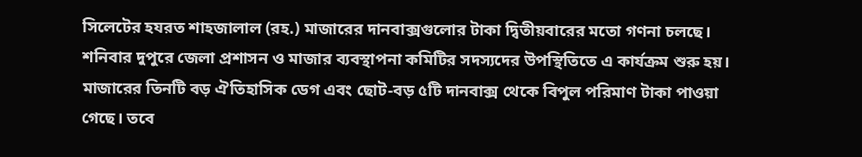সিলেটের হযরত শাহজালাল (রহ.) মাজারের দানবাক্সগুলোর টাকা দ্বিতীয়বারের মতো গণনা চলছে। শনিবার দুপুরে জেলা প্রশাসন ও মাজার ব্যবস্থাপনা কমিটির সদস্যদের উপস্থিতিতে এ কার্যক্রম শুরু হয়। মাজারের তিনটি বড় ঐতিহাসিক ডেগ এবং ছোট-বড় ৫টি দানবাক্স থেকে বিপুল পরিমাণ টাকা পাওয়া গেছে। তবে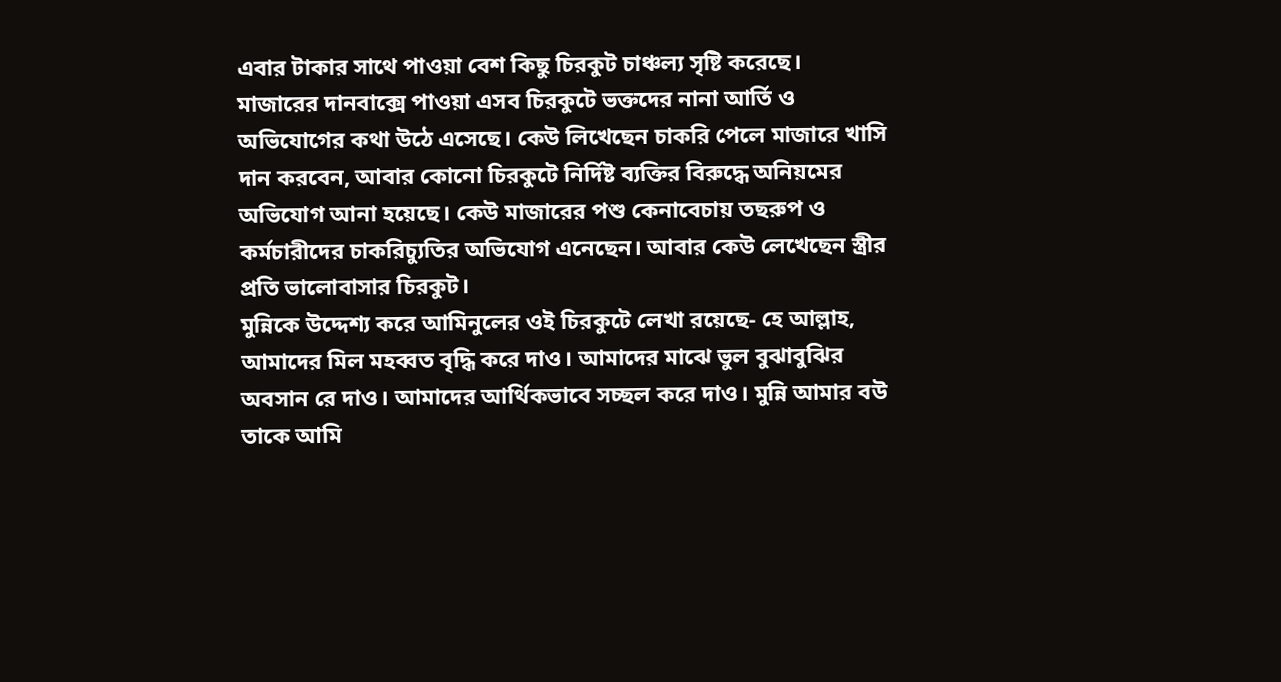এবার টাকার সাথে পাওয়া বেশ কিছু চিরকুট চাঞ্চল্য সৃষ্টি করেছে।
মাজারের দানবাক্সে পাওয়া এসব চিরকুটে ভক্তদের নানা আর্তি ও অভিযোগের কথা উঠে এসেছে। কেউ লিখেছেন চাকরি পেলে মাজারে খাসি দান করবেন, আবার কোনো চিরকুটে নির্দিষ্ট ব্যক্তির বিরুদ্ধে অনিয়মের অভিযোগ আনা হয়েছে। কেউ মাজারের পশু কেনাবেচায় তছরুপ ও কর্মচারীদের চাকরিচ্যুতির অভিযোগ এনেছেন। আবার কেউ লেখেছেন স্ত্রীর প্রতি ভালোবাসার চিরকুট।
মুন্নিকে উদ্দেশ্য করে আমিনুলের ওই চিরকুটে লেখা রয়েছে- হে আল্লাহ, আমাদের মিল মহব্বত বৃদ্ধি করে দাও। আমাদের মাঝে ভুল বুঝাবুঝির অবসান রে দাও। আমাদের আর্থিকভাবে সচ্ছল করে দাও। মুন্নি আমার বউ তাকে আমি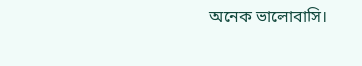অনেক ভালোবাসি।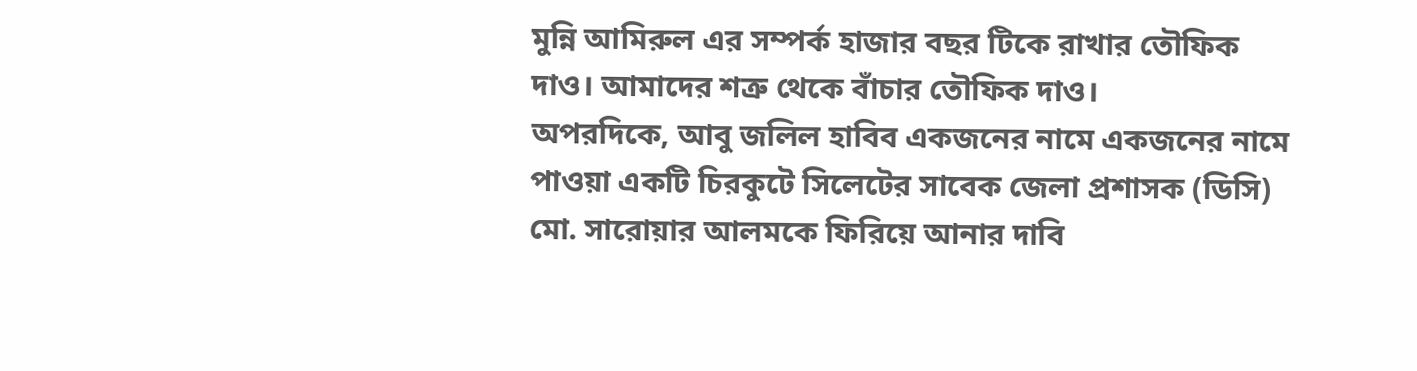মুন্নি আমিরুল এর সম্পর্ক হাজার বছর টিকে রাখার তৌফিক দাও। আমাদের শত্রু থেকে বাঁচার তৌফিক দাও।
অপরদিকে, আবু জলিল হাবিব একজনের নামে একজনের নামে পাওয়া একটি চিরকুটে সিলেটের সাবেক জেলা প্রশাসক (ডিসি) মো. সারোয়ার আলমকে ফিরিয়ে আনার দাবি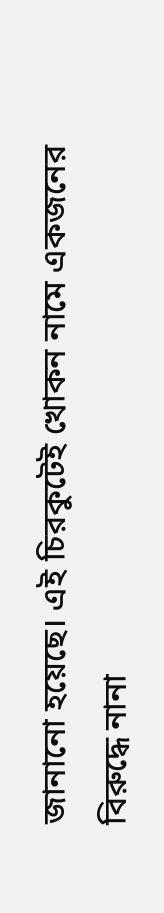জানানো হয়েছে। এই চিরকুটেই খোকন নামে একজনের বিরুদ্ধে নানা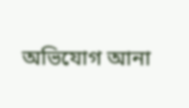অভিযোগ আনা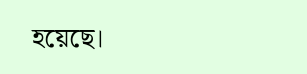হয়েছে।